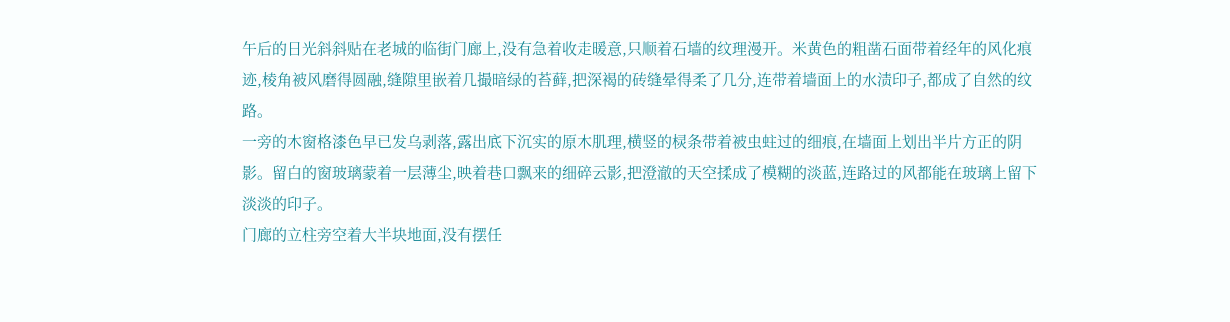午后的日光斜斜贴在老城的临街门廊上,没有急着收走暖意,只顺着石墙的纹理漫开。米黄色的粗凿石面带着经年的风化痕迹,棱角被风磨得圆融,缝隙里嵌着几撮暗绿的苔藓,把深褐的砖缝晕得柔了几分,连带着墙面上的水渍印子,都成了自然的纹路。
一旁的木窗格漆色早已发乌剥落,露出底下沉实的原木肌理,横竖的棂条带着被虫蛀过的细痕,在墙面上划出半片方正的阴影。留白的窗玻璃蒙着一层薄尘,映着巷口飘来的细碎云影,把澄澈的天空揉成了模糊的淡蓝,连路过的风都能在玻璃上留下淡淡的印子。
门廊的立柱旁空着大半块地面,没有摆任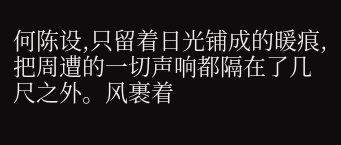何陈设,只留着日光铺成的暖痕,把周遭的一切声响都隔在了几尺之外。风裹着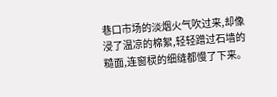巷口市场的淡烟火气吹过来,却像浸了温凉的棉絮,轻轻蹭过石墙的糙面,连窗棂的细缝都慢了下来。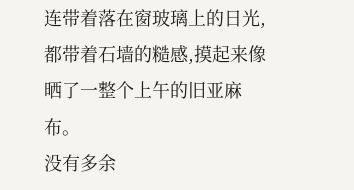连带着落在窗玻璃上的日光,都带着石墙的糙感,摸起来像晒了一整个上午的旧亚麻布。
没有多余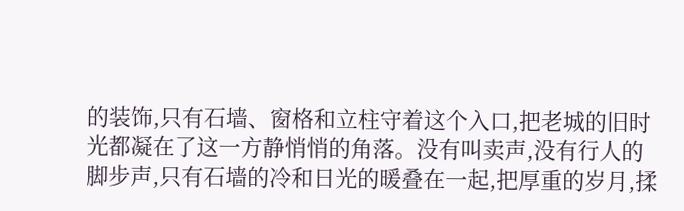的装饰,只有石墙、窗格和立柱守着这个入口,把老城的旧时光都凝在了这一方静悄悄的角落。没有叫卖声,没有行人的脚步声,只有石墙的冷和日光的暖叠在一起,把厚重的岁月,揉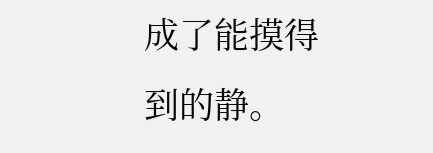成了能摸得到的静。